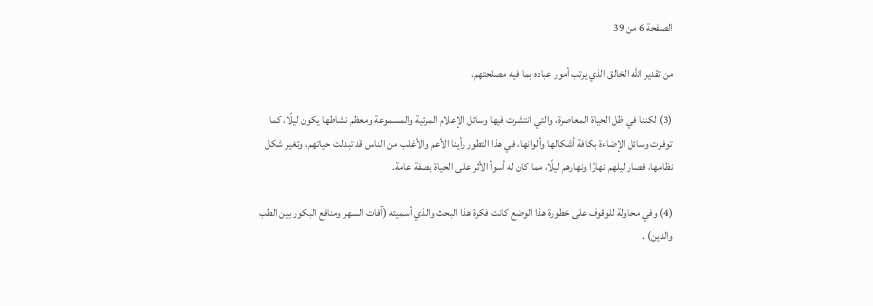الصفحة 6 من 39

من تقدير الله الخالق الذي يرتب أمور عباده بما فيه مصلحتهم.

(3) لكننا في ظل الحياة المعاصرة، والتي انتشرت فيها وسائل الإعلام المرئية والمسموعة ومعظم نشاطها يكون ليلًا، كما توفرت وسائل الإضاءة بكافة أشكالها وألوانها، في هذا التطور رأينا الأعم والأغلب من الناس قد تبدلت حياتهم، وتغير شكل نظامها، فصار ليلهم نهارًا ونهارهم ليلًا، مما كان له أسوأ الأثر على الحياة بصفة عامة.

(4) وفي محاولة للوقوف على خطورة هذا الوضع كانت فكرة هذا البحث والذي أسميته (آفات السهر ومنافع البكور بين الطب والدين) .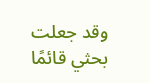وقد جعلت بحثي قائمًا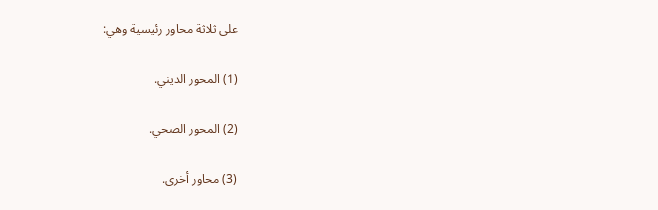على ثلاثة محاور رئيسية وهي:

(1) المحور الديني.

(2) المحور الصحي.

(3) محاور أخرى.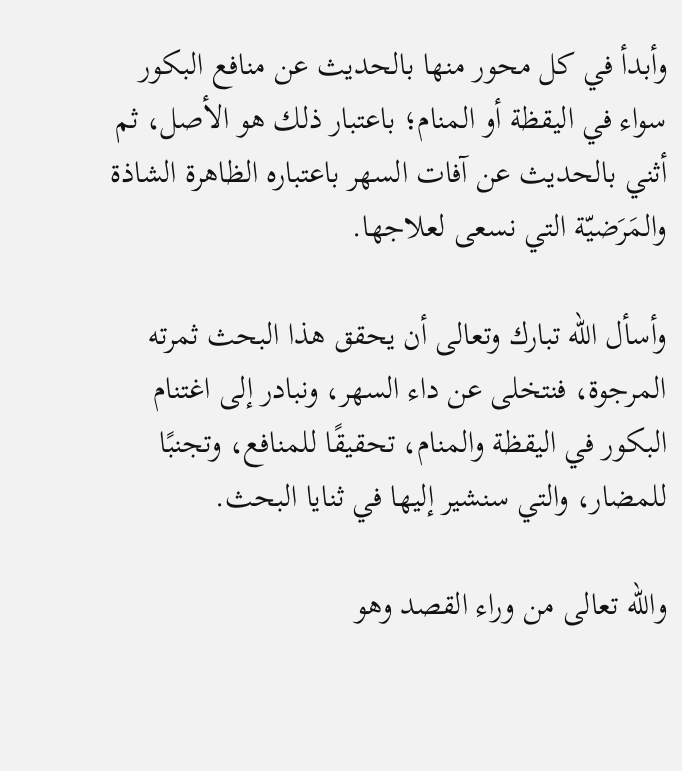وأبدأ في كل محور منها بالحديث عن منافع البكور سواء في اليقظة أو المنام؛ باعتبار ذلك هو الأصل، ثم أثني بالحديث عن آفات السهر باعتباره الظاهرة الشاذة والمَرَضيّة التي نسعى لعلاجها.

وأسأل الله تبارك وتعالى أن يحقق هذا البحث ثمرته المرجوة، فنتخلى عن داء السهر، ونبادر إلى اغتنام البكور في اليقظة والمنام، تحقيقًا للمنافع، وتجنبًا للمضار، والتي سنشير إليها في ثنايا البحث.

والله تعالى من وراء القصد وهو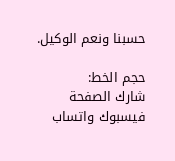حسبنا ونعم الوكيل.

حجم الخط:
شارك الصفحة
فيسبوك واتساب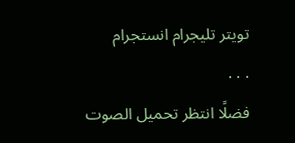تويتر تليجرام انستجرام
. . .
فضلًا انتظر تحميل الصوت